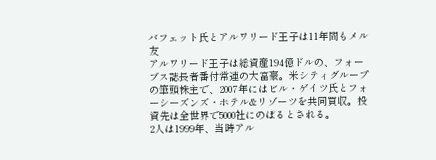バフェット氏とアルワリード王子は11年間もメル友
アルワリード王子は総資産194億ドルの、フォーブス誌長者番付常連の大富豪。米シティグループの筆頭株主で、2007年にはビル・ゲイツ氏とフォーシーズンズ・ホテル&リゾーツを共同買収。投資先は全世界で5000社にのぼるとされる。
2人は1999年、当時アル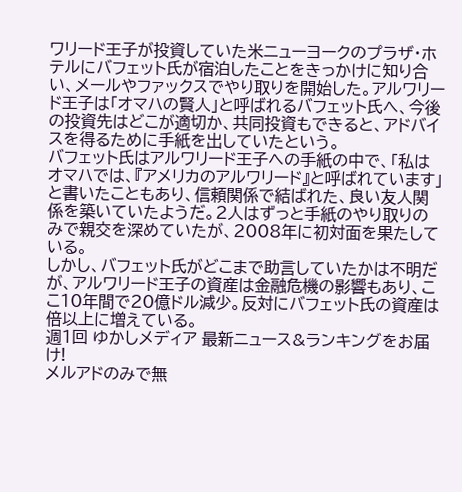ワリード王子が投資していた米ニューヨークのプラザ・ホテルにバフェット氏が宿泊したことをきっかけに知り合い、メールやファックスでやり取りを開始した。アルワリード王子は「オマハの賢人」と呼ばれるバフェット氏へ、今後の投資先はどこが適切か、共同投資もできると、アドバイスを得るために手紙を出していたという。
バフェット氏はアルワリード王子への手紙の中で、「私はオマハでは、『アメリカのアルワリード』と呼ばれています」と書いたこともあり、信頼関係で結ばれた、良い友人関係を築いていたようだ。2人はずっと手紙のやり取りのみで親交を深めていたが、2008年に初対面を果たしている。
しかし、バフェット氏がどこまで助言していたかは不明だが、アルワリード王子の資産は金融危機の影響もあり、ここ10年間で20億ドル減少。反対にバフェット氏の資産は倍以上に増えている。
週1回 ゆかしメディア 最新ニュース&ランキングをお届け!
メルアドのみで無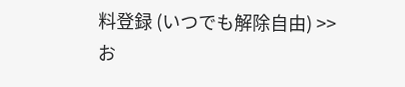料登録 (いつでも解除自由) >>
お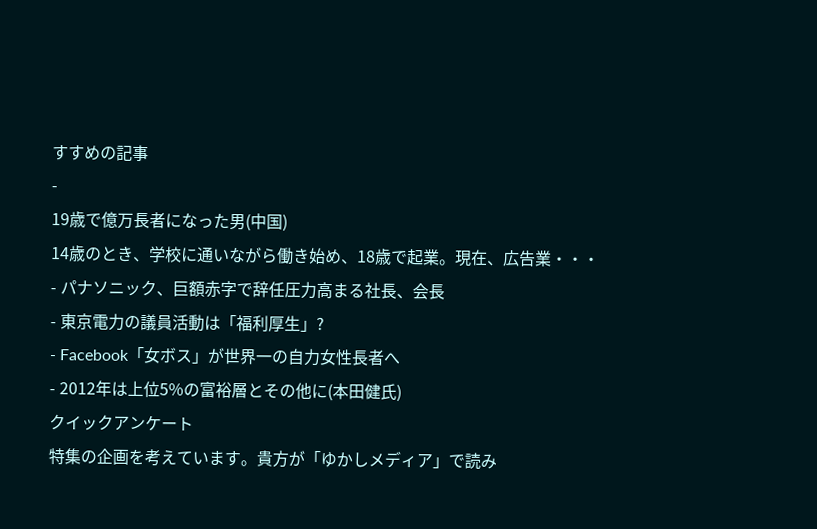すすめの記事
-
19歳で億万長者になった男(中国)
14歳のとき、学校に通いながら働き始め、18歳で起業。現在、広告業・・・
- パナソニック、巨額赤字で辞任圧力高まる社長、会長
- 東京電力の議員活動は「福利厚生」?
- Facebook「女ボス」が世界一の自力女性長者へ
- 2012年は上位5%の富裕層とその他に(本田健氏)
クイックアンケート
特集の企画を考えています。貴方が「ゆかしメディア」で読み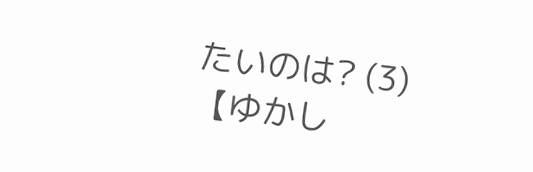たいのは? (3)
【ゆかし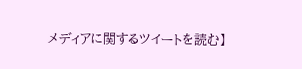メディアに関するツイートを読む】